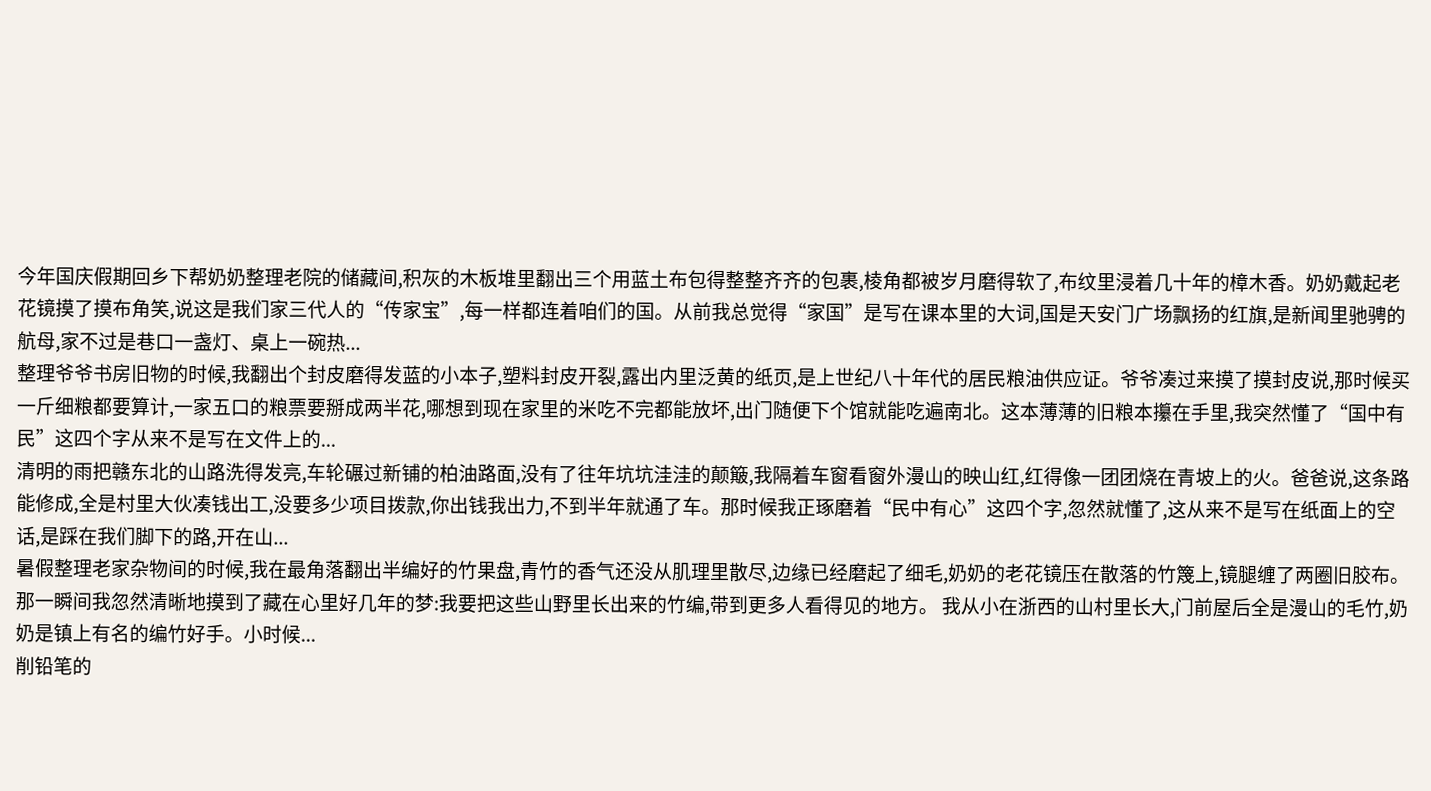今年国庆假期回乡下帮奶奶整理老院的储藏间,积灰的木板堆里翻出三个用蓝土布包得整整齐齐的包裹,棱角都被岁月磨得软了,布纹里浸着几十年的樟木香。奶奶戴起老花镜摸了摸布角笑,说这是我们家三代人的“传家宝”,每一样都连着咱们的国。从前我总觉得“家国”是写在课本里的大词,国是天安门广场飘扬的红旗,是新闻里驰骋的航母,家不过是巷口一盏灯、桌上一碗热...
整理爷爷书房旧物的时候,我翻出个封皮磨得发蓝的小本子,塑料封皮开裂,露出内里泛黄的纸页,是上世纪八十年代的居民粮油供应证。爷爷凑过来摸了摸封皮说,那时候买一斤细粮都要算计,一家五口的粮票要掰成两半花,哪想到现在家里的米吃不完都能放坏,出门随便下个馆就能吃遍南北。这本薄薄的旧粮本攥在手里,我突然懂了“国中有民”这四个字从来不是写在文件上的...
清明的雨把赣东北的山路洗得发亮,车轮碾过新铺的柏油路面,没有了往年坑坑洼洼的颠簸,我隔着车窗看窗外漫山的映山红,红得像一团团烧在青坡上的火。爸爸说,这条路能修成,全是村里大伙凑钱出工,没要多少项目拨款,你出钱我出力,不到半年就通了车。那时候我正琢磨着“民中有心”这四个字,忽然就懂了,这从来不是写在纸面上的空话,是踩在我们脚下的路,开在山...
暑假整理老家杂物间的时候,我在最角落翻出半编好的竹果盘,青竹的香气还没从肌理里散尽,边缘已经磨起了细毛,奶奶的老花镜压在散落的竹篾上,镜腿缠了两圈旧胶布。那一瞬间我忽然清晰地摸到了藏在心里好几年的梦:我要把这些山野里长出来的竹编,带到更多人看得见的地方。 我从小在浙西的山村里长大,门前屋后全是漫山的毛竹,奶奶是镇上有名的编竹好手。小时候...
削铅笔的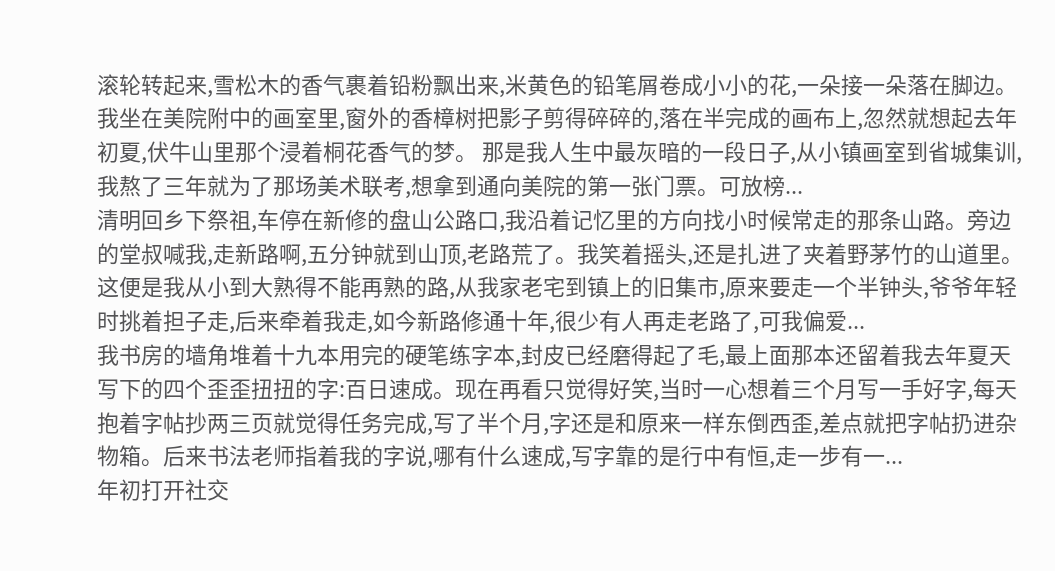滚轮转起来,雪松木的香气裹着铅粉飘出来,米黄色的铅笔屑卷成小小的花,一朵接一朵落在脚边。我坐在美院附中的画室里,窗外的香樟树把影子剪得碎碎的,落在半完成的画布上,忽然就想起去年初夏,伏牛山里那个浸着桐花香气的梦。 那是我人生中最灰暗的一段日子,从小镇画室到省城集训,我熬了三年就为了那场美术联考,想拿到通向美院的第一张门票。可放榜...
清明回乡下祭祖,车停在新修的盘山公路口,我沿着记忆里的方向找小时候常走的那条山路。旁边的堂叔喊我,走新路啊,五分钟就到山顶,老路荒了。我笑着摇头,还是扎进了夹着野茅竹的山道里。这便是我从小到大熟得不能再熟的路,从我家老宅到镇上的旧集市,原来要走一个半钟头,爷爷年轻时挑着担子走,后来牵着我走,如今新路修通十年,很少有人再走老路了,可我偏爱...
我书房的墙角堆着十九本用完的硬笔练字本,封皮已经磨得起了毛,最上面那本还留着我去年夏天写下的四个歪歪扭扭的字:百日速成。现在再看只觉得好笑,当时一心想着三个月写一手好字,每天抱着字帖抄两三页就觉得任务完成,写了半个月,字还是和原来一样东倒西歪,差点就把字帖扔进杂物箱。后来书法老师指着我的字说,哪有什么速成,写字靠的是行中有恒,走一步有一...
年初打开社交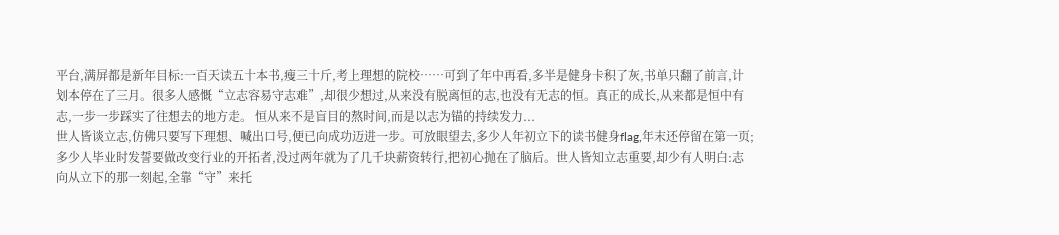平台,满屏都是新年目标:一百天读五十本书,瘦三十斤,考上理想的院校……可到了年中再看,多半是健身卡积了灰,书单只翻了前言,计划本停在了三月。很多人感慨“立志容易守志难”,却很少想过,从来没有脱离恒的志,也没有无志的恒。真正的成长,从来都是恒中有志,一步一步踩实了往想去的地方走。 恒从来不是盲目的熬时间,而是以志为锚的持续发力...
世人皆谈立志,仿佛只要写下理想、喊出口号,便已向成功迈进一步。可放眼望去,多少人年初立下的读书健身flag,年末还停留在第一页;多少人毕业时发誓要做改变行业的开拓者,没过两年就为了几千块薪资转行,把初心抛在了脑后。世人皆知立志重要,却少有人明白:志向从立下的那一刻起,全靠“守”来托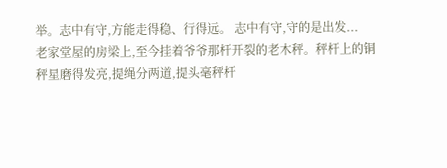举。志中有守,方能走得稳、行得远。 志中有守,守的是出发...
老家堂屋的房梁上,至今挂着爷爷那杆开裂的老木秤。秤杆上的铜秤星磨得发亮,提绳分两道,提头毫秤杆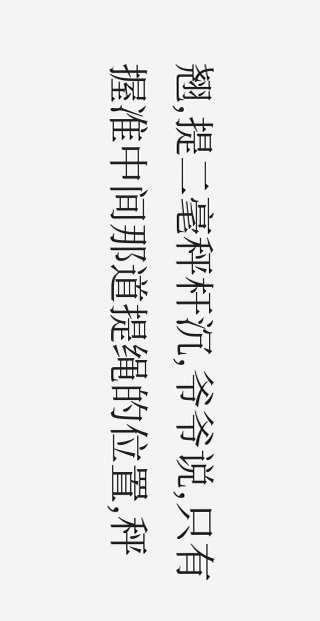翘,提二毫秤杆沉,爷爷说,只有握准中间那道提绳的位置,秤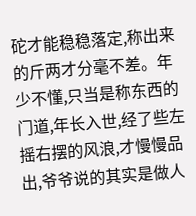砣才能稳稳落定,称出来的斤两才分毫不差。年少不懂,只当是称东西的门道,年长入世,经了些左摇右摆的风浪,才慢慢品出,爷爷说的其实是做人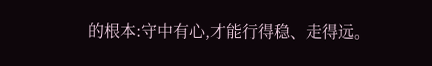的根本:守中有心,才能行得稳、走得远。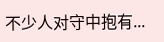不少人对守中抱有...